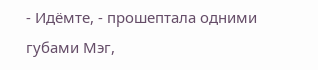- Идёмте, - прошептала одними губами Мэг,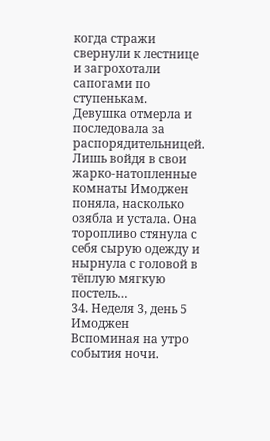когда стражи свернули к лестнице и загрохотали сапогами по ступенькам.
Девушка отмерла и последовала за распорядительницей.
Лишь войдя в свои жарко-натопленные комнаты Имоджен поняла, насколько озябла и устала. Она торопливо стянула с себя сырую одежду и нырнула с головой в тёплую мягкую постель…
34. Неделя 3, день 5
Имоджен
Вспоминая на утро события ночи.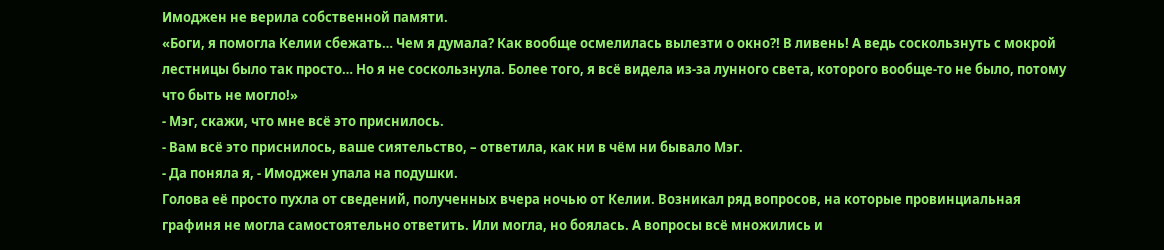Имоджен не верила собственной памяти.
«Боги, я помогла Келии сбежать… Чем я думала? Как вообще осмелилась вылезти о окно?! В ливень! А ведь соскользнуть с мокрой лестницы было так просто… Но я не соскользнула. Более того, я всё видела из-за лунного света, которого вообще-то не было, потому что быть не могло!»
- Мэг, скажи, что мне всё это приснилось.
- Вам всё это приснилось, ваше сиятельство, – ответила, как ни в чём ни бывало Мэг.
- Да поняла я, - Имоджен упала на подушки.
Голова её просто пухла от сведений, полученных вчера ночью от Келии. Возникал ряд вопросов, на которые провинциальная графиня не могла самостоятельно ответить. Или могла, но боялась. А вопросы всё множились и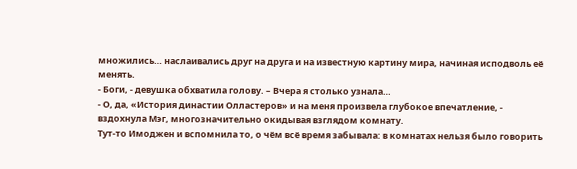множились… наслаивались друг на друга и на известную картину мира, начиная исподволь её менять.
- Боги, - девушка обхватила голову. – Вчера я столько узнала…
- О, да, «История династии Олластеров» и на меня произвела глубокое впечатление, - вздохнула Мэг, многозначительно окидывая взглядом комнату.
Тут-то Имоджен и вспомнила то, о чём всё время забывала: в комнатах нельзя было говорить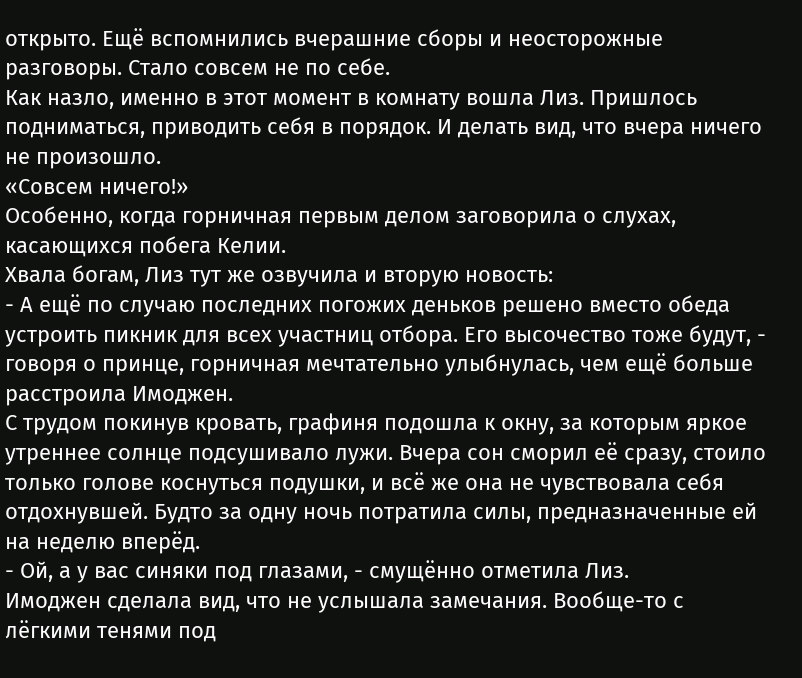открыто. Ещё вспомнились вчерашние сборы и неосторожные разговоры. Стало совсем не по себе.
Как назло, именно в этот момент в комнату вошла Лиз. Пришлось подниматься, приводить себя в порядок. И делать вид, что вчера ничего не произошло.
«Совсем ничего!»
Особенно, когда горничная первым делом заговорила о слухах, касающихся побега Келии.
Хвала богам, Лиз тут же озвучила и вторую новость:
- А ещё по случаю последних погожих деньков решено вместо обеда устроить пикник для всех участниц отбора. Его высочество тоже будут, - говоря о принце, горничная мечтательно улыбнулась, чем ещё больше расстроила Имоджен.
С трудом покинув кровать, графиня подошла к окну, за которым яркое утреннее солнце подсушивало лужи. Вчера сон сморил её сразу, стоило только голове коснуться подушки, и всё же она не чувствовала себя отдохнувшей. Будто за одну ночь потратила силы, предназначенные ей на неделю вперёд.
- Ой, а у вас синяки под глазами, - смущённо отметила Лиз.
Имоджен сделала вид, что не услышала замечания. Вообще-то с лёгкими тенями под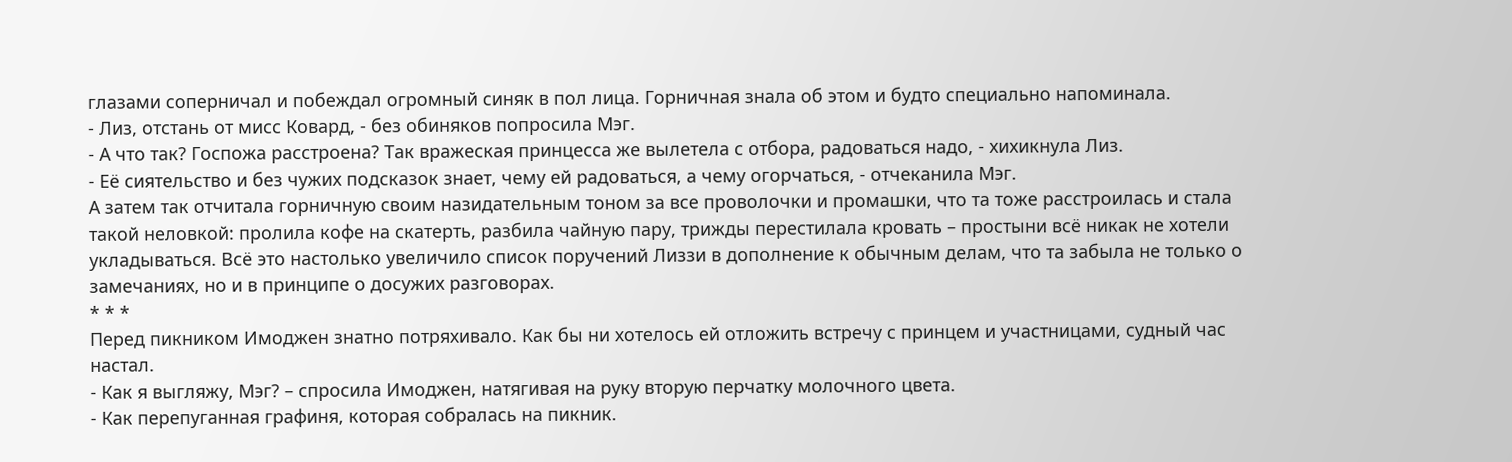глазами соперничал и побеждал огромный синяк в пол лица. Горничная знала об этом и будто специально напоминала.
- Лиз, отстань от мисс Ковард, - без обиняков попросила Мэг.
- А что так? Госпожа расстроена? Так вражеская принцесса же вылетела с отбора, радоваться надо, - хихикнула Лиз.
- Её сиятельство и без чужих подсказок знает, чему ей радоваться, а чему огорчаться, - отчеканила Мэг.
А затем так отчитала горничную своим назидательным тоном за все проволочки и промашки, что та тоже расстроилась и стала такой неловкой: пролила кофе на скатерть, разбила чайную пару, трижды перестилала кровать – простыни всё никак не хотели укладываться. Всё это настолько увеличило список поручений Лиззи в дополнение к обычным делам, что та забыла не только о замечаниях, но и в принципе о досужих разговорах.
* * *
Перед пикником Имоджен знатно потряхивало. Как бы ни хотелось ей отложить встречу с принцем и участницами, судный час настал.
- Как я выгляжу, Мэг? – спросила Имоджен, натягивая на руку вторую перчатку молочного цвета.
- Как перепуганная графиня, которая собралась на пикник.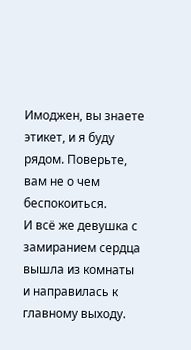Имоджен, вы знаете этикет, и я буду рядом. Поверьте, вам не о чем беспокоиться.
И всё же девушка с замиранием сердца вышла из комнаты и направилась к главному выходу.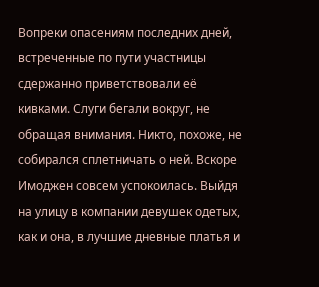Вопреки опасениям последних дней, встреченные по пути участницы сдержанно приветствовали её кивками. Слуги бегали вокруг, не обращая внимания. Никто, похоже, не собирался сплетничать о ней. Вскоре Имоджен совсем успокоилась. Выйдя на улицу в компании девушек одетых, как и она, в лучшие дневные платья и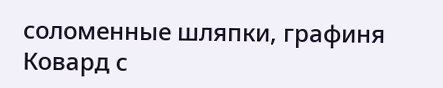соломенные шляпки, графиня Ковард с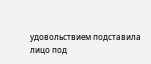удовольствием подставила лицо под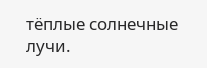тёплые солнечные лучи.